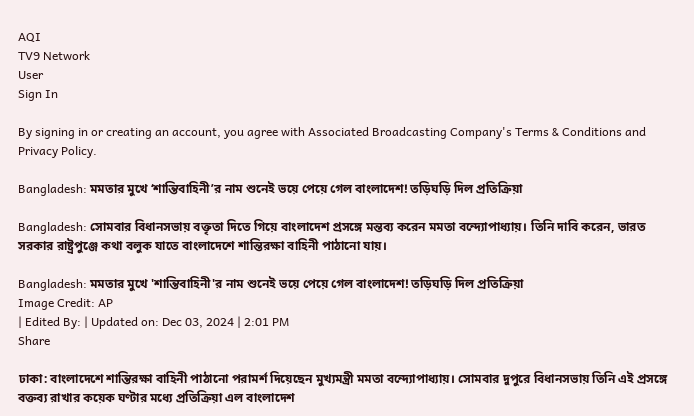AQI
TV9 Network
User
Sign In

By signing in or creating an account, you agree with Associated Broadcasting Company's Terms & Conditions and Privacy Policy.

Bangladesh: মমতার মুখে ‘শান্তিবাহিনী’র নাম শুনেই ভয়ে পেয়ে গেল বাংলাদেশ! তড়িঘড়ি দিল প্রতিক্রিয়া

Bangladesh: সোমবার বিধানসভায় বক্তৃতা দিতে গিয়ে বাংলাদেশ প্রসঙ্গে মন্তব্য করেন মমতা বন্দ্যোপাধ্যায়। তিনি দাবি করেন, ভারত সরকার রাষ্ট্রপুঞ্জে কথা বলুক যাতে বাংলাদেশে শান্তিরক্ষা বাহিনী পাঠানো যায়।

Bangladesh: মমতার মুখে 'শান্তিবাহিনী'র নাম শুনেই ভয়ে পেয়ে গেল বাংলাদেশ! তড়িঘড়ি দিল প্রতিক্রিয়া
Image Credit: AP
| Edited By: | Updated on: Dec 03, 2024 | 2:01 PM
Share

ঢাকা: বাংলাদেশে শান্তিরক্ষা বাহিনী পাঠানো পরামর্শ দিয়েছেন মুখ্যমন্ত্রী মমতা বন্দ্যোপাধ্যায়। সোমবার দুপুরে বিধানসভায় তিনি এই প্রসঙ্গে বক্তব্য রাখার কয়েক ঘণ্টার মধ্যে প্রতিক্রিয়া এল বাংলাদেশ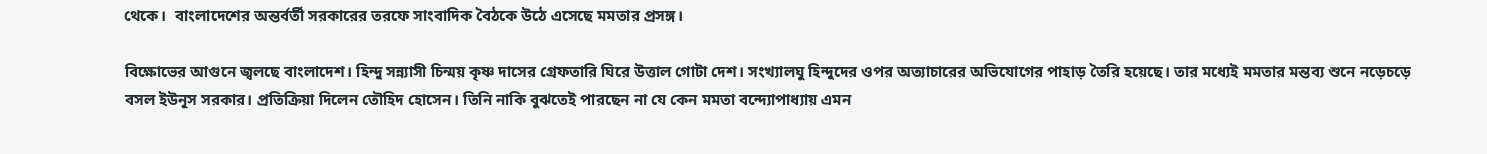থেকে।  বাংলাদেশের অন্তর্বর্তী সরকারের তরফে সাংবাদিক বৈঠকে উঠে এসেছে মমতার প্রসঙ্গ।

বিক্ষোভের আগুনে জ্বলছে বাংলাদেশ। হিন্দু সন্ন্যাসী চিন্ময় কৃষ্ণ দাসের গ্রেফতারি ঘিরে উত্তাল গোটা দেশ। সংখ্যালঘু হিন্দুদের ওপর অত্যাচারের অভিযোগের পাহাড় তৈরি হয়েছে। তার মধ্যেই মমতার মন্তব্য শুনে নড়েচড়ে বসল ইউনূস সরকার। প্রতিক্রিয়া দিলেন তৌহিদ হোসেন। তিনি নাকি বুঝতেই পারছেন না যে কেন মমতা বন্দ্যোপাধ্যায় এমন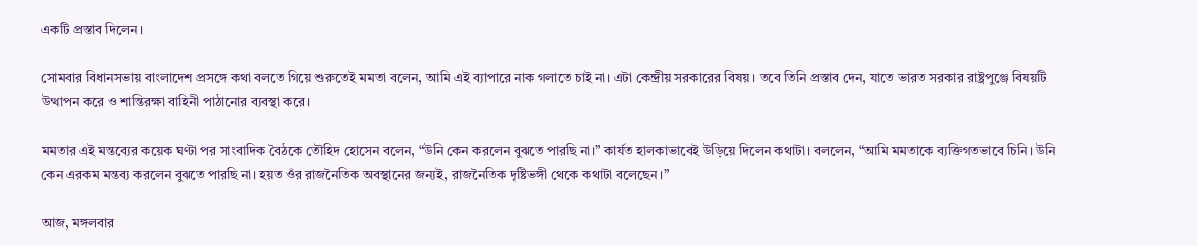একটি প্রস্তাব দিলেন।

সোমবার বিধানসভায় বাংলাদেশ প্রসঙ্গে কথা বলতে গিয়ে শুরুতেই মমতা বলেন, আমি এই ব্যাপারে নাক গলাতে চাই না। এটা কেন্দ্রীয় সরকারের বিষয়। তবে তিনি প্রস্তাব দেন, যাতে ভারত সরকার রাষ্ট্রপুঞ্জে বিষয়টি উত্থাপন করে ও শান্তিরক্ষা বাহিনী পাঠানোর ব্যবস্থা করে।

মমতার এই মন্তব্যের কয়েক ঘণ্টা পর সাংবাদিক বৈঠকে তৌহিদ হোসেন বলেন, “উনি কেন করলেন বুঝতে পারছি না।” কার্যত হালকাভাবেই উড়িয়ে দিলেন কথাটা। বললেন, “আমি মমতাকে ব্যক্তিগতভাবে চিনি। উনি কেন এরকম মন্তব্য করলেন বুঝতে পারছি না। হয়ত ওঁর রাজনৈতিক অবস্থানের জন্যই, রাজনৈতিক দৃষ্টিভঙ্গী থেকে কথাটা বলেছেন।”

আজ, মঙ্গলবার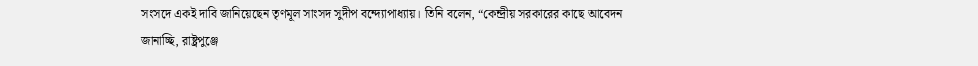সংসদে একই দাবি জানিয়েছেন তৃণমূল সাংসদ সুদীপ বন্দ্যোপাধ্যায়। তিনি বলেন, “কেন্দ্রীয় সরকারের কাছে আবেদন জানাচ্ছি, রাষ্ট্রপুঞ্জে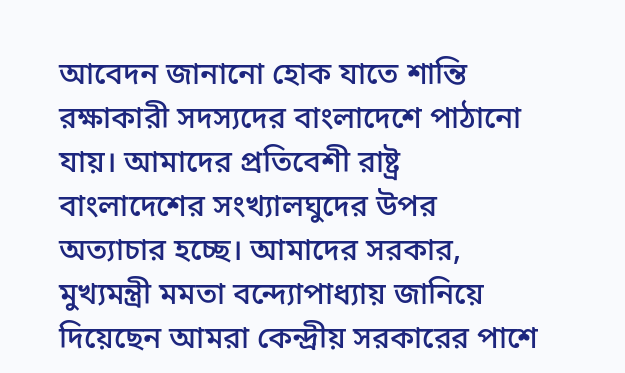আবেদন জানানো হোক যাতে শান্তি রক্ষাকারী সদস্যদের বাংলাদেশে পাঠানো যায়। আমাদের প্রতিবেশী রাষ্ট্র বাংলাদেশের সংখ্যালঘুদের উপর অত্যাচার হচ্ছে। আমাদের সরকার, মুখ্যমন্ত্রী মমতা বন্দ্যোপাধ্যায় জানিয়ে দিয়েছেন আমরা কেন্দ্রীয় সরকারের পাশে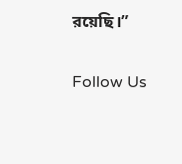রয়েছি।”

Follow Us